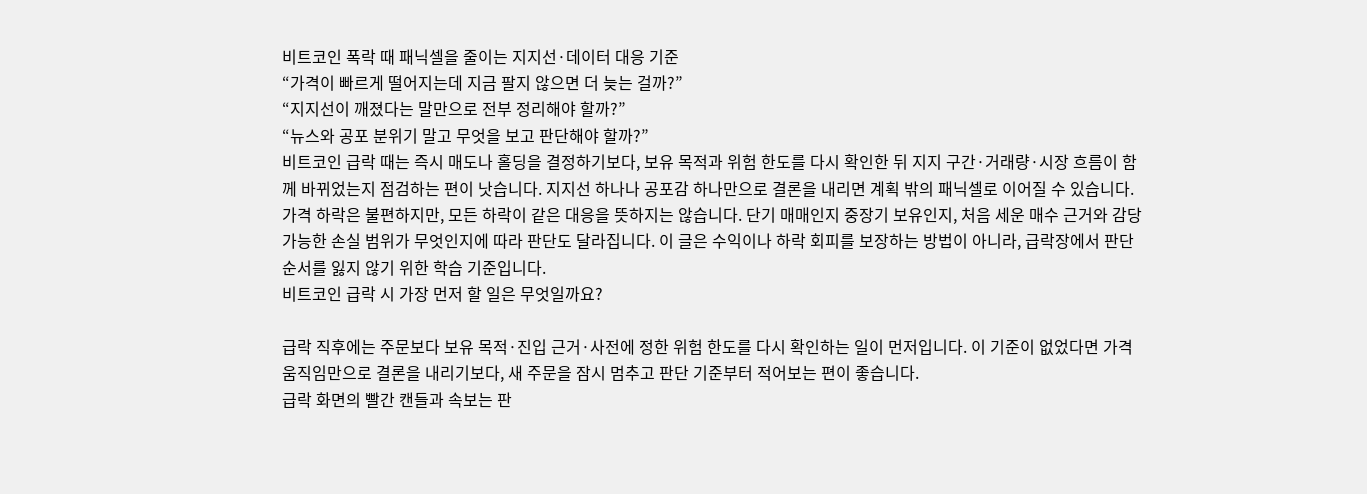비트코인 폭락 때 패닉셀을 줄이는 지지선·데이터 대응 기준
“가격이 빠르게 떨어지는데 지금 팔지 않으면 더 늦는 걸까?”
“지지선이 깨졌다는 말만으로 전부 정리해야 할까?”
“뉴스와 공포 분위기 말고 무엇을 보고 판단해야 할까?”
비트코인 급락 때는 즉시 매도나 홀딩을 결정하기보다, 보유 목적과 위험 한도를 다시 확인한 뒤 지지 구간·거래량·시장 흐름이 함께 바뀌었는지 점검하는 편이 낫습니다. 지지선 하나나 공포감 하나만으로 결론을 내리면 계획 밖의 패닉셀로 이어질 수 있습니다.
가격 하락은 불편하지만, 모든 하락이 같은 대응을 뜻하지는 않습니다. 단기 매매인지 중장기 보유인지, 처음 세운 매수 근거와 감당 가능한 손실 범위가 무엇인지에 따라 판단도 달라집니다. 이 글은 수익이나 하락 회피를 보장하는 방법이 아니라, 급락장에서 판단 순서를 잃지 않기 위한 학습 기준입니다.
비트코인 급락 시 가장 먼저 할 일은 무엇일까요?

급락 직후에는 주문보다 보유 목적·진입 근거·사전에 정한 위험 한도를 다시 확인하는 일이 먼저입니다. 이 기준이 없었다면 가격 움직임만으로 결론을 내리기보다, 새 주문을 잠시 멈추고 판단 기준부터 적어보는 편이 좋습니다.
급락 화면의 빨간 캔들과 속보는 판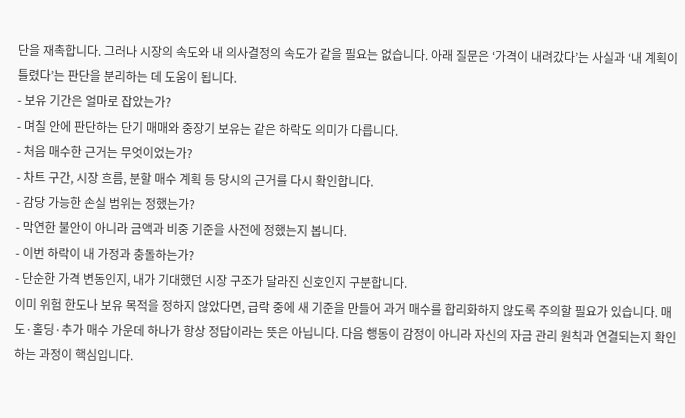단을 재촉합니다. 그러나 시장의 속도와 내 의사결정의 속도가 같을 필요는 없습니다. 아래 질문은 ‘가격이 내려갔다’는 사실과 ‘내 계획이 틀렸다’는 판단을 분리하는 데 도움이 됩니다.
- 보유 기간은 얼마로 잡았는가?
- 며칠 안에 판단하는 단기 매매와 중장기 보유는 같은 하락도 의미가 다릅니다.
- 처음 매수한 근거는 무엇이었는가?
- 차트 구간, 시장 흐름, 분할 매수 계획 등 당시의 근거를 다시 확인합니다.
- 감당 가능한 손실 범위는 정했는가?
- 막연한 불안이 아니라 금액과 비중 기준을 사전에 정했는지 봅니다.
- 이번 하락이 내 가정과 충돌하는가?
- 단순한 가격 변동인지, 내가 기대했던 시장 구조가 달라진 신호인지 구분합니다.
이미 위험 한도나 보유 목적을 정하지 않았다면, 급락 중에 새 기준을 만들어 과거 매수를 합리화하지 않도록 주의할 필요가 있습니다. 매도·홀딩·추가 매수 가운데 하나가 항상 정답이라는 뜻은 아닙니다. 다음 행동이 감정이 아니라 자신의 자금 관리 원칙과 연결되는지 확인하는 과정이 핵심입니다.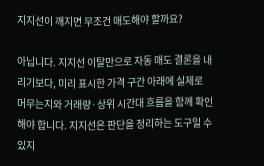지지선이 깨지면 무조건 매도해야 할까요?

아닙니다. 지지선 이탈만으로 자동 매도 결론을 내리기보다, 미리 표시한 가격 구간 아래에 실제로 머무는지와 거래량·상위 시간대 흐름을 함께 확인해야 합니다. 지지선은 판단을 정리하는 도구일 수 있지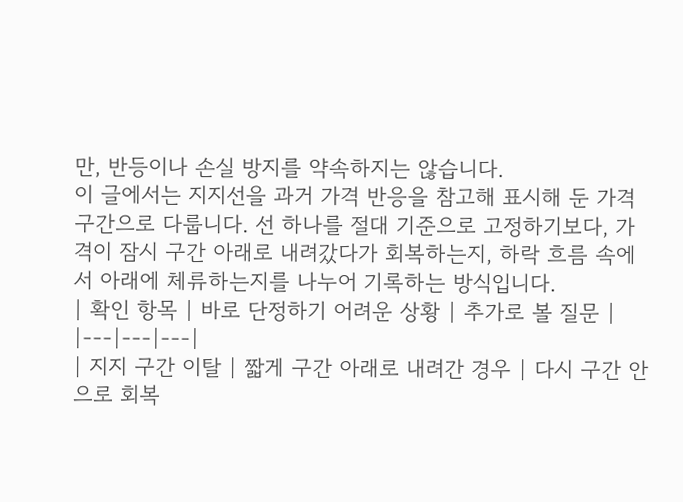만, 반등이나 손실 방지를 약속하지는 않습니다.
이 글에서는 지지선을 과거 가격 반응을 참고해 표시해 둔 가격 구간으로 다룹니다. 선 하나를 절대 기준으로 고정하기보다, 가격이 잠시 구간 아래로 내려갔다가 회복하는지, 하락 흐름 속에서 아래에 체류하는지를 나누어 기록하는 방식입니다.
| 확인 항목 | 바로 단정하기 어려운 상황 | 추가로 볼 질문 |
|---|---|---|
| 지지 구간 이탈 | 짧게 구간 아래로 내려간 경우 | 다시 구간 안으로 회복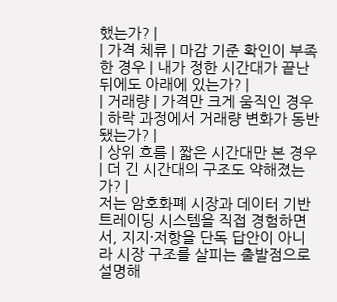했는가? |
| 가격 체류 | 마감 기준 확인이 부족한 경우 | 내가 정한 시간대가 끝난 뒤에도 아래에 있는가? |
| 거래량 | 가격만 크게 움직인 경우 | 하락 과정에서 거래량 변화가 동반됐는가? |
| 상위 흐름 | 짧은 시간대만 본 경우 | 더 긴 시간대의 구조도 약해졌는가? |
저는 암호화폐 시장과 데이터 기반 트레이딩 시스템을 직접 경험하면서, 지지·저항을 단독 답안이 아니라 시장 구조를 살피는 출발점으로 설명해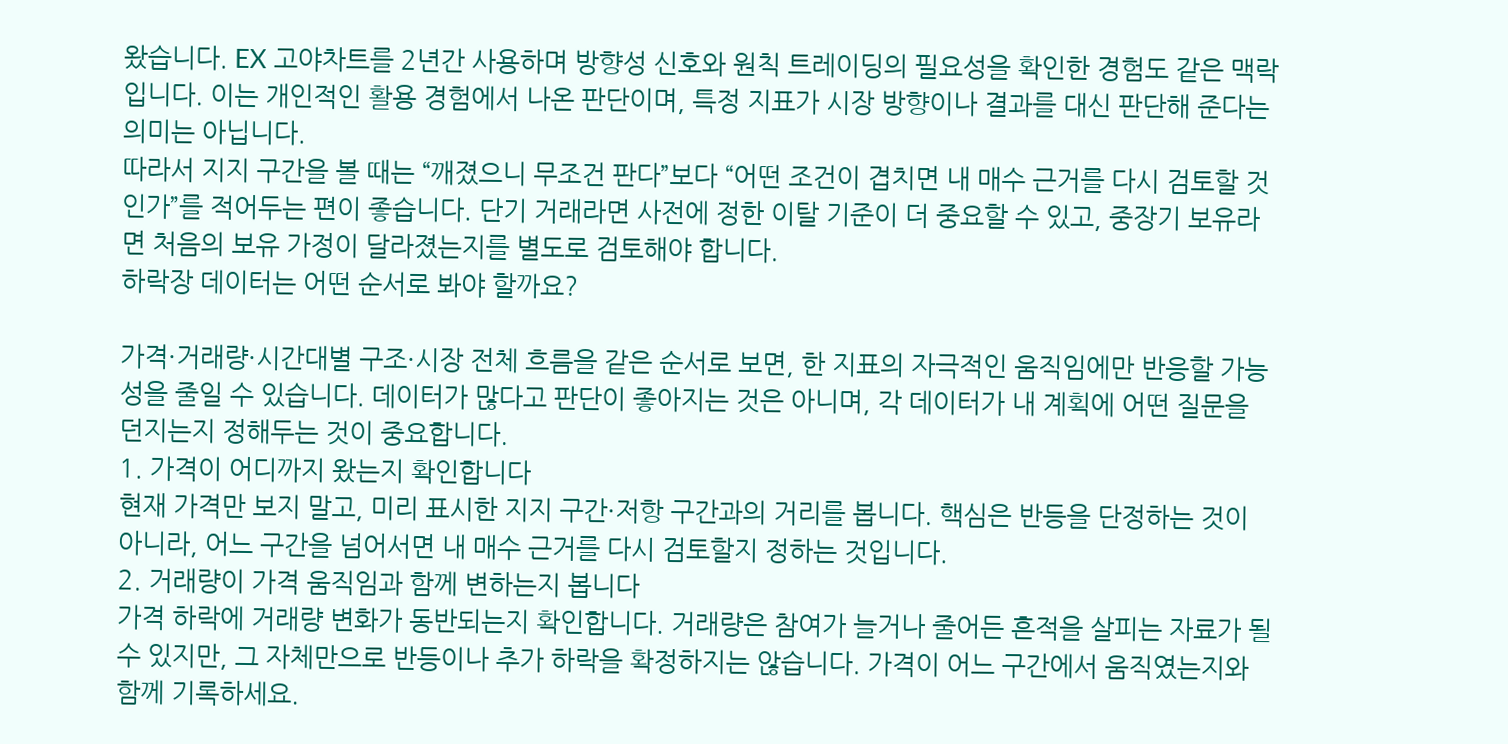왔습니다. EX 고야차트를 2년간 사용하며 방향성 신호와 원칙 트레이딩의 필요성을 확인한 경험도 같은 맥락입니다. 이는 개인적인 활용 경험에서 나온 판단이며, 특정 지표가 시장 방향이나 결과를 대신 판단해 준다는 의미는 아닙니다.
따라서 지지 구간을 볼 때는 “깨졌으니 무조건 판다”보다 “어떤 조건이 겹치면 내 매수 근거를 다시 검토할 것인가”를 적어두는 편이 좋습니다. 단기 거래라면 사전에 정한 이탈 기준이 더 중요할 수 있고, 중장기 보유라면 처음의 보유 가정이 달라졌는지를 별도로 검토해야 합니다.
하락장 데이터는 어떤 순서로 봐야 할까요?

가격·거래량·시간대별 구조·시장 전체 흐름을 같은 순서로 보면, 한 지표의 자극적인 움직임에만 반응할 가능성을 줄일 수 있습니다. 데이터가 많다고 판단이 좋아지는 것은 아니며, 각 데이터가 내 계획에 어떤 질문을 던지는지 정해두는 것이 중요합니다.
1. 가격이 어디까지 왔는지 확인합니다
현재 가격만 보지 말고, 미리 표시한 지지 구간·저항 구간과의 거리를 봅니다. 핵심은 반등을 단정하는 것이 아니라, 어느 구간을 넘어서면 내 매수 근거를 다시 검토할지 정하는 것입니다.
2. 거래량이 가격 움직임과 함께 변하는지 봅니다
가격 하락에 거래량 변화가 동반되는지 확인합니다. 거래량은 참여가 늘거나 줄어든 흔적을 살피는 자료가 될 수 있지만, 그 자체만으로 반등이나 추가 하락을 확정하지는 않습니다. 가격이 어느 구간에서 움직였는지와 함께 기록하세요.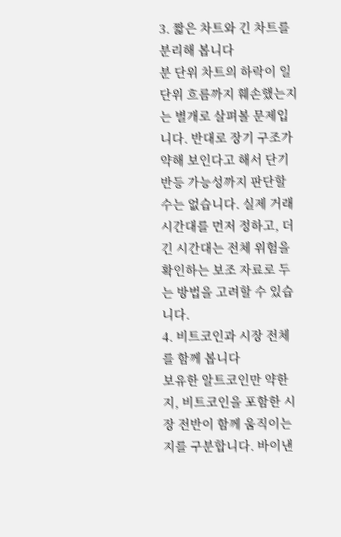3. 짧은 차트와 긴 차트를 분리해 봅니다
분 단위 차트의 하락이 일 단위 흐름까지 훼손했는지는 별개로 살펴볼 문제입니다. 반대로 장기 구조가 약해 보인다고 해서 단기 반등 가능성까지 판단할 수는 없습니다. 실제 거래 시간대를 먼저 정하고, 더 긴 시간대는 전체 위험을 확인하는 보조 자료로 두는 방법을 고려할 수 있습니다.
4. 비트코인과 시장 전체를 함께 봅니다
보유한 알트코인만 약한지, 비트코인을 포함한 시장 전반이 함께 움직이는지를 구분합니다. 바이낸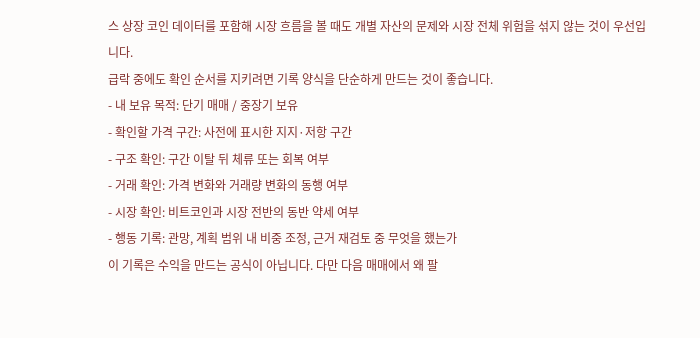스 상장 코인 데이터를 포함해 시장 흐름을 볼 때도 개별 자산의 문제와 시장 전체 위험을 섞지 않는 것이 우선입니다.
급락 중에도 확인 순서를 지키려면 기록 양식을 단순하게 만드는 것이 좋습니다.
- 내 보유 목적: 단기 매매 / 중장기 보유
- 확인할 가격 구간: 사전에 표시한 지지·저항 구간
- 구조 확인: 구간 이탈 뒤 체류 또는 회복 여부
- 거래 확인: 가격 변화와 거래량 변화의 동행 여부
- 시장 확인: 비트코인과 시장 전반의 동반 약세 여부
- 행동 기록: 관망, 계획 범위 내 비중 조정, 근거 재검토 중 무엇을 했는가
이 기록은 수익을 만드는 공식이 아닙니다. 다만 다음 매매에서 왜 팔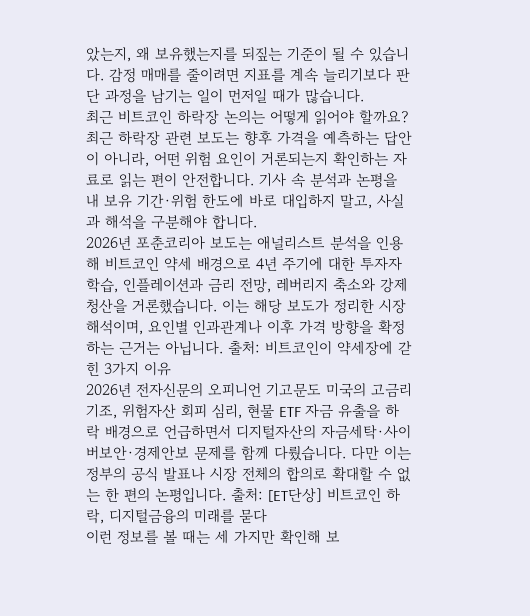았는지, 왜 보유했는지를 되짚는 기준이 될 수 있습니다. 감정 매매를 줄이려면 지표를 계속 늘리기보다 판단 과정을 남기는 일이 먼저일 때가 많습니다.
최근 비트코인 하락장 논의는 어떻게 읽어야 할까요?
최근 하락장 관련 보도는 향후 가격을 예측하는 답안이 아니라, 어떤 위험 요인이 거론되는지 확인하는 자료로 읽는 편이 안전합니다. 기사 속 분석과 논평을 내 보유 기간·위험 한도에 바로 대입하지 말고, 사실과 해석을 구분해야 합니다.
2026년 포춘코리아 보도는 애널리스트 분석을 인용해 비트코인 약세 배경으로 4년 주기에 대한 투자자 학습, 인플레이션과 금리 전망, 레버리지 축소와 강제청산을 거론했습니다. 이는 해당 보도가 정리한 시장 해석이며, 요인별 인과관계나 이후 가격 방향을 확정하는 근거는 아닙니다. 출처: 비트코인이 약세장에 갇힌 3가지 이유
2026년 전자신문의 오피니언 기고문도 미국의 고금리 기조, 위험자산 회피 심리, 현물 ETF 자금 유출을 하락 배경으로 언급하면서 디지털자산의 자금세탁·사이버보안·경제안보 문제를 함께 다뤘습니다. 다만 이는 정부의 공식 발표나 시장 전체의 합의로 확대할 수 없는 한 편의 논평입니다. 출처: [ET단상] 비트코인 하락, 디지털금융의 미래를 묻다
이런 정보를 볼 때는 세 가지만 확인해 보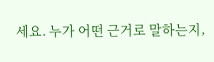세요. 누가 어떤 근거로 말하는지,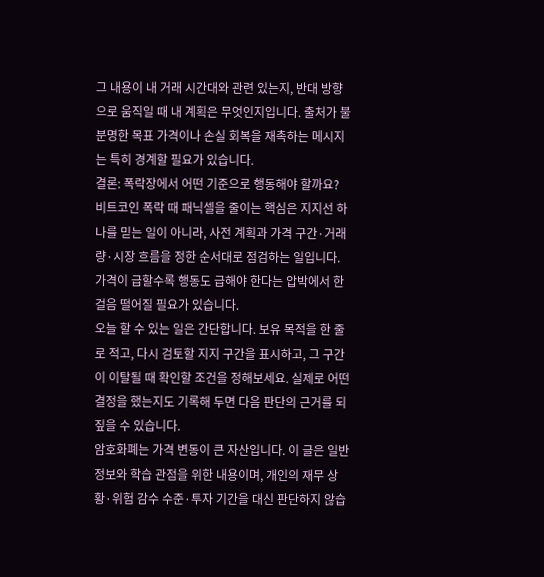그 내용이 내 거래 시간대와 관련 있는지, 반대 방향으로 움직일 때 내 계획은 무엇인지입니다. 출처가 불분명한 목표 가격이나 손실 회복을 재촉하는 메시지는 특히 경계할 필요가 있습니다.
결론: 폭락장에서 어떤 기준으로 행동해야 할까요?
비트코인 폭락 때 패닉셀을 줄이는 핵심은 지지선 하나를 믿는 일이 아니라, 사전 계획과 가격 구간·거래량·시장 흐름을 정한 순서대로 점검하는 일입니다. 가격이 급할수록 행동도 급해야 한다는 압박에서 한 걸음 떨어질 필요가 있습니다.
오늘 할 수 있는 일은 간단합니다. 보유 목적을 한 줄로 적고, 다시 검토할 지지 구간을 표시하고, 그 구간이 이탈될 때 확인할 조건을 정해보세요. 실제로 어떤 결정을 했는지도 기록해 두면 다음 판단의 근거를 되짚을 수 있습니다.
암호화폐는 가격 변동이 큰 자산입니다. 이 글은 일반 정보와 학습 관점을 위한 내용이며, 개인의 재무 상황·위험 감수 수준·투자 기간을 대신 판단하지 않습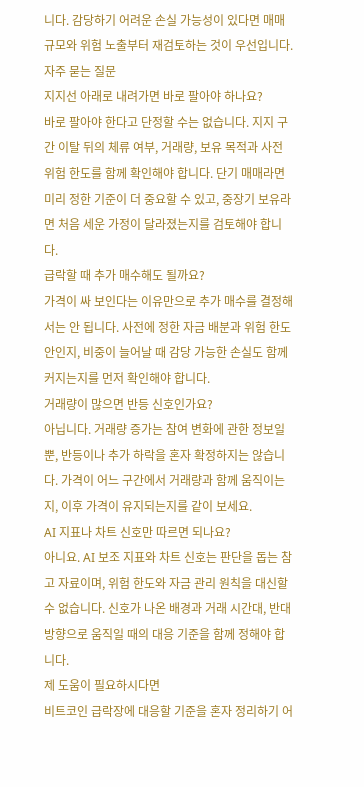니다. 감당하기 어려운 손실 가능성이 있다면 매매 규모와 위험 노출부터 재검토하는 것이 우선입니다.
자주 묻는 질문
지지선 아래로 내려가면 바로 팔아야 하나요?
바로 팔아야 한다고 단정할 수는 없습니다. 지지 구간 이탈 뒤의 체류 여부, 거래량, 보유 목적과 사전 위험 한도를 함께 확인해야 합니다. 단기 매매라면 미리 정한 기준이 더 중요할 수 있고, 중장기 보유라면 처음 세운 가정이 달라졌는지를 검토해야 합니다.
급락할 때 추가 매수해도 될까요?
가격이 싸 보인다는 이유만으로 추가 매수를 결정해서는 안 됩니다. 사전에 정한 자금 배분과 위험 한도 안인지, 비중이 늘어날 때 감당 가능한 손실도 함께 커지는지를 먼저 확인해야 합니다.
거래량이 많으면 반등 신호인가요?
아닙니다. 거래량 증가는 참여 변화에 관한 정보일 뿐, 반등이나 추가 하락을 혼자 확정하지는 않습니다. 가격이 어느 구간에서 거래량과 함께 움직이는지, 이후 가격이 유지되는지를 같이 보세요.
AI 지표나 차트 신호만 따르면 되나요?
아니요. AI 보조 지표와 차트 신호는 판단을 돕는 참고 자료이며, 위험 한도와 자금 관리 원칙을 대신할 수 없습니다. 신호가 나온 배경과 거래 시간대, 반대 방향으로 움직일 때의 대응 기준을 함께 정해야 합니다.
제 도움이 필요하시다면
비트코인 급락장에 대응할 기준을 혼자 정리하기 어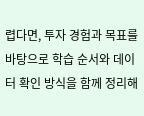렵다면, 투자 경험과 목표를 바탕으로 학습 순서와 데이터 확인 방식을 함께 정리해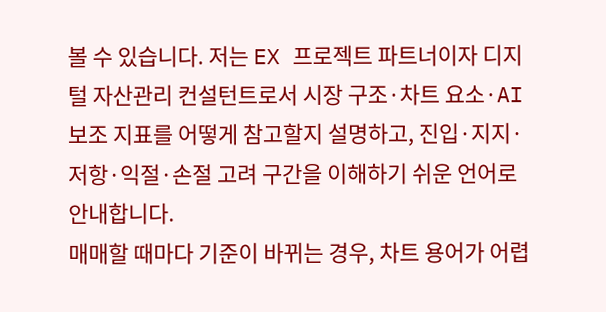볼 수 있습니다. 저는 EX 프로젝트 파트너이자 디지털 자산관리 컨설턴트로서 시장 구조·차트 요소·AI 보조 지표를 어떻게 참고할지 설명하고, 진입·지지·저항·익절·손절 고려 구간을 이해하기 쉬운 언어로 안내합니다.
매매할 때마다 기준이 바뀌는 경우, 차트 용어가 어렵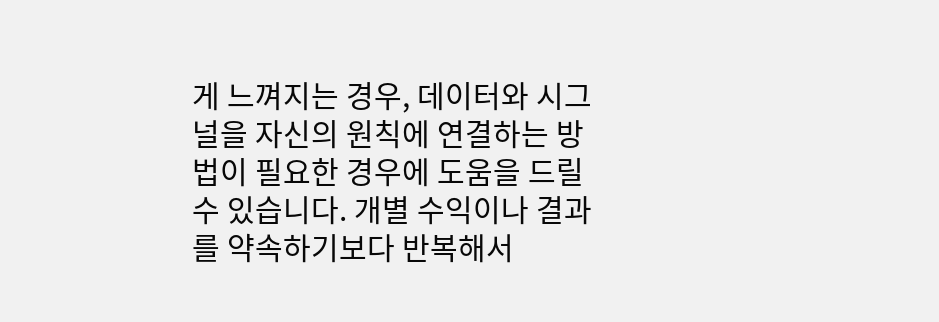게 느껴지는 경우, 데이터와 시그널을 자신의 원칙에 연결하는 방법이 필요한 경우에 도움을 드릴 수 있습니다. 개별 수익이나 결과를 약속하기보다 반복해서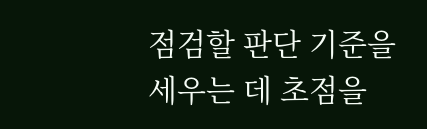점검할 판단 기준을 세우는 데 초점을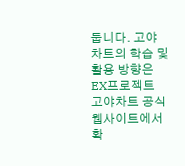둡니다. 고야차트의 학습 및 활용 방향은 EX프로젝트 고야차트 공식 웹사이트에서 확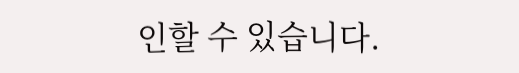인할 수 있습니다.